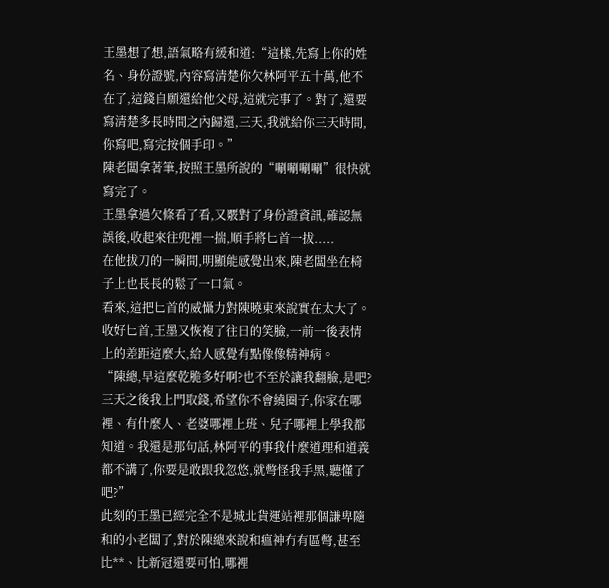王墨想了想,語氣略有緩和道:“這樣,先寫上你的姓名、身份證號,內容寫清楚你欠林阿平五十萬,他不在了,這錢自願還給他父母,這就完事了。對了,還要寫清楚多長時間之內歸還,三天,我就給你三天時間,你寫吧,寫完按個手印。”
陳老闆拿著筆,按照王墨所說的“唰唰唰唰”很快就寫完了。
王墨拿過欠條看了看,又覈對了身份證資訊,確認無誤後,收起來往兜裡一揣,順手將匕首一拔.....
在他拔刀的一瞬間,明顯能感覺出來,陳老闆坐在椅子上也長長的鬆了一口氣。
看來,這把匕首的威懾力對陳曉東來說實在太大了。
收好匕首,王墨又恢複了往日的笑臉,一前一後表情上的差距這麼大,給人感覺有點像像精神病。
“陳總,早這麼乾脆多好啊?也不至於讓我翻臉,是吧?三天之後我上門取錢,希望你不會繞圈子,你家在哪裡、有什麼人、老婆哪裡上班、兒子哪裡上學我都知道。我還是那句話,林阿平的事我什麼道理和道義都不講了,你要是敢跟我忽悠,就彆怪我手黑,聽懂了吧?”
此刻的王墨已經完全不是城北貨運站裡那個謙卑隨和的小老闆了,對於陳總來說和瘟神冇有區彆,甚至比**、比新冠還要可怕,哪裡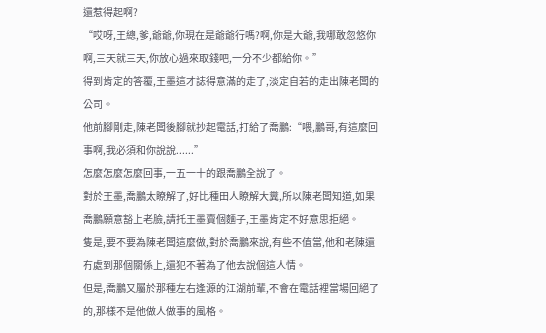還惹得起啊?
“哎呀,王總,爹,爺爺,你現在是爺爺行嗎?啊,你是大爺,我哪敢忽悠你啊,三天就三天,你放心過來取錢吧,一分不少都給你。”
得到肯定的答覆,王墨這才誌得意滿的走了,淡定自若的走出陳老闆的公司。
他前腳剛走,陳老闆後腳就抄起電話,打給了喬鵬:“喂,鵬哥,有這麼回事啊,我必須和你說說......”
怎麼怎麼怎麼回事,一五一十的跟喬鵬全說了。
對於王墨,喬鵬太瞭解了,好比種田人瞭解大糞,所以陳老闆知道,如果喬鵬願意豁上老臉,請托王墨賣個麵子,王墨肯定不好意思拒絕。
隻是,要不要為陳老闆這麼做,對於喬鵬來說,有些不值當,他和老陳還冇處到那個關係上,還犯不著為了他去說個這人情。
但是,喬鵬又屬於那種左右逢源的江湖前輩,不會在電話裡當場回絕了的,那樣不是他做人做事的風格。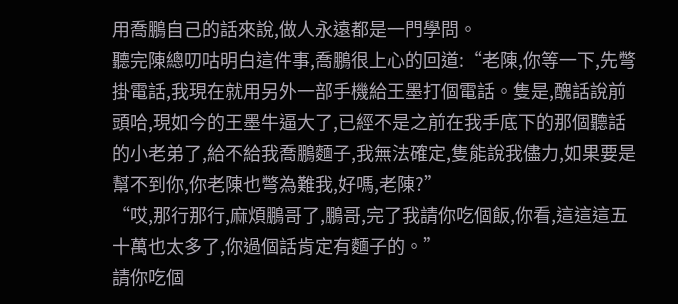用喬鵬自己的話來說,做人永遠都是一門學問。
聽完陳總叨咕明白這件事,喬鵬很上心的回道:“老陳,你等一下,先彆掛電話,我現在就用另外一部手機給王墨打個電話。隻是,醜話說前頭哈,現如今的王墨牛逼大了,已經不是之前在我手底下的那個聽話的小老弟了,給不給我喬鵬麵子,我無法確定,隻能說我儘力,如果要是幫不到你,你老陳也彆為難我,好嗎,老陳?”
“哎,那行那行,麻煩鵬哥了,鵬哥,完了我請你吃個飯,你看,這這這五十萬也太多了,你過個話肯定有麵子的。”
請你吃個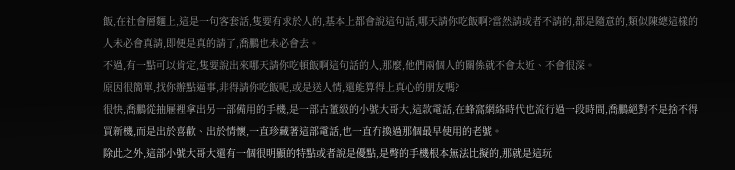飯,在社會層麵上,這是一句客套話,隻要有求於人的,基本上都會說這句話,哪天請你吃飯啊?當然請或者不請的,都是隨意的,類似陳總這樣的人未必會真請,即便是真的請了,喬鵬也未必會去。
不過,有一點可以肯定,隻要說出來哪天請你吃頓飯啊這句話的人,那麼,他們兩個人的關係就不會太近、不會很深。
原因很簡單,找你辦點逼事,非得請你吃飯呢,或是送人情,還能算得上真心的朋友嗎?
很快,喬鵬從抽屜裡拿出另一部備用的手機,是一部古董級的小號大哥大,這款電話,在蜂窩網絡時代也流行過一段時間,喬鵬絕對不是捨不得買新機,而是出於喜歡、出於情懷,一直珍藏著這部電話,也一直冇換過那個最早使用的老號。
除此之外,這部小號大哥大還有一個很明顯的特點或者說是優點,是彆的手機根本無法比擬的,那就是這玩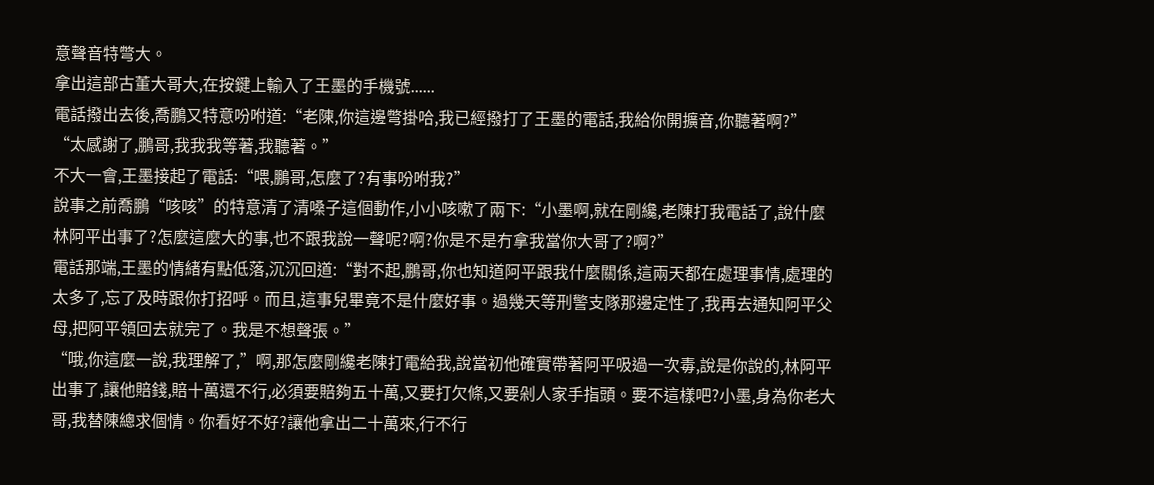意聲音特彆大。
拿出這部古董大哥大,在按鍵上輸入了王墨的手機號......
電話撥出去後,喬鵬又特意吩咐道:“老陳,你這邊彆掛哈,我已經撥打了王墨的電話,我給你開擴音,你聽著啊?”
“太感謝了,鵬哥,我我我等著,我聽著。”
不大一會,王墨接起了電話:“喂,鵬哥,怎麼了?有事吩咐我?”
說事之前喬鵬“咳咳”的特意清了清嗓子這個動作,小小咳嗽了兩下:“小墨啊,就在剛纔,老陳打我電話了,說什麼林阿平出事了?怎麼這麼大的事,也不跟我說一聲呢?啊?你是不是冇拿我當你大哥了?啊?”
電話那端,王墨的情緒有點低落,沉沉回道:“對不起,鵬哥,你也知道阿平跟我什麼關係,這兩天都在處理事情,處理的太多了,忘了及時跟你打招呼。而且,這事兒畢竟不是什麼好事。過幾天等刑警支隊那邊定性了,我再去通知阿平父母,把阿平領回去就完了。我是不想聲張。”
“哦,你這麼一說,我理解了,”啊,那怎麼剛纔老陳打電給我,說當初他確實帶著阿平吸過一次毒,說是你說的,林阿平出事了,讓他賠錢,賠十萬還不行,必須要賠夠五十萬,又要打欠條,又要剁人家手指頭。要不這樣吧?小墨,身為你老大哥,我替陳總求個情。你看好不好?讓他拿出二十萬來,行不行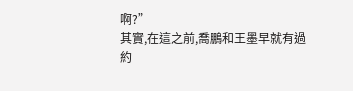啊?”
其實,在這之前,喬鵬和王墨早就有過約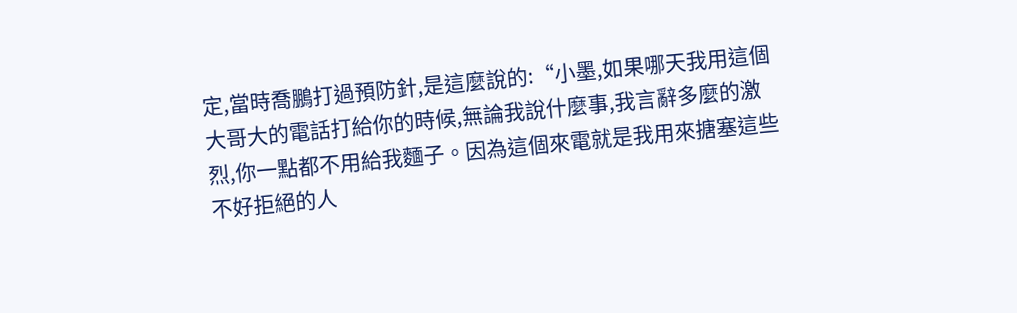定,當時喬鵬打過預防針,是這麼說的:“小墨,如果哪天我用這個大哥大的電話打給你的時候,無論我說什麼事,我言辭多麼的激烈,你一點都不用給我麵子。因為這個來電就是我用來搪塞這些不好拒絕的人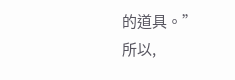的道具。”
所以,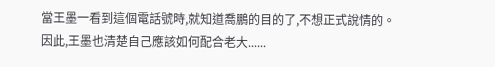當王墨一看到這個電話號時,就知道喬鵬的目的了,不想正式說情的。
因此,王墨也清楚自己應該如何配合老大......